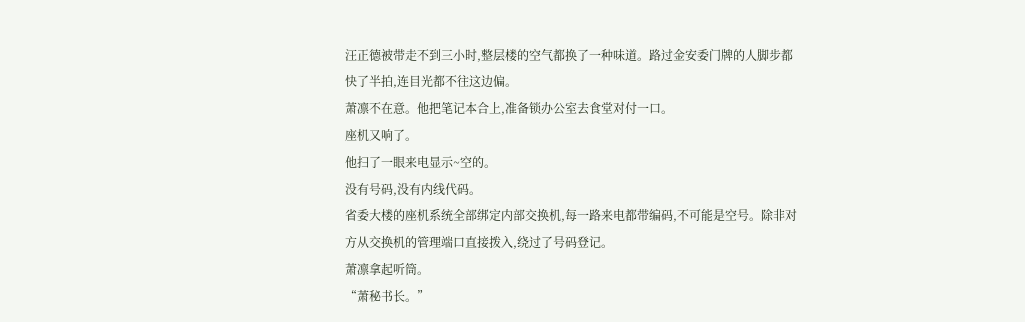汪正德被带走不到三小时,整层楼的空气都换了一种味道。路过金安委门牌的人脚步都快了半拍,连目光都不往这边偏。
萧凛不在意。他把笔记本合上,准备锁办公室去食堂对付一口。
座机又响了。
他扫了一眼来电显示~空的。
没有号码,没有内线代码。
省委大楼的座机系统全部绑定内部交换机,每一路来电都带编码,不可能是空号。除非对方从交换机的管理端口直接拨入,绕过了号码登记。
萧凛拿起听筒。
“萧秘书长。”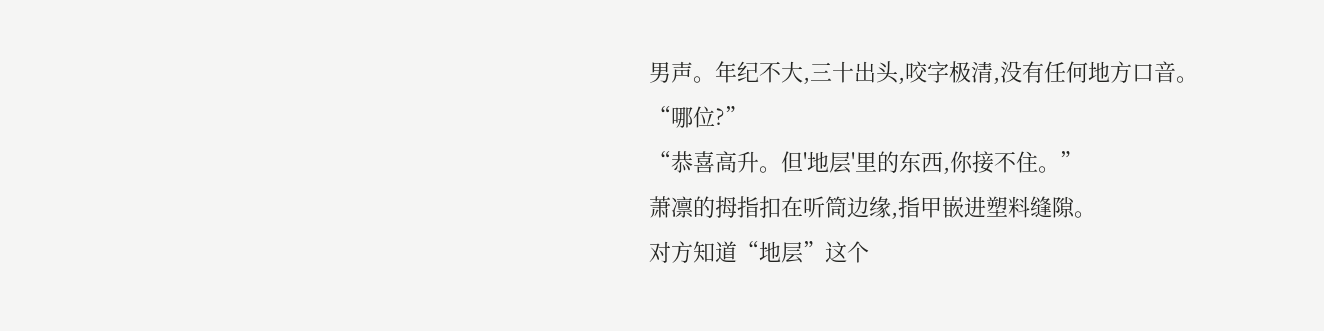男声。年纪不大,三十出头,咬字极清,没有任何地方口音。
“哪位?”
“恭喜高升。但'地层'里的东西,你接不住。”
萧凛的拇指扣在听筒边缘,指甲嵌进塑料缝隙。
对方知道“地层”这个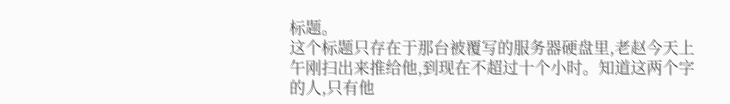标题。
这个标题只存在于那台被覆写的服务器硬盘里,老赵今天上午刚扫出来推给他,到现在不超过十个小时。知道这两个字的人,只有他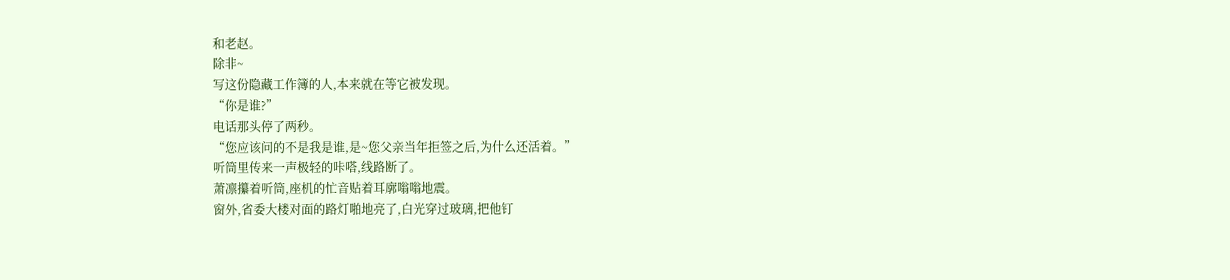和老赵。
除非~
写这份隐藏工作簿的人,本来就在等它被发现。
“你是谁?”
电话那头停了两秒。
“您应该问的不是我是谁,是~您父亲当年拒签之后,为什么还活着。”
听筒里传来一声极轻的咔嗒,线路断了。
萧凛攥着听筒,座机的忙音贴着耳廓嗡嗡地震。
窗外,省委大楼对面的路灯啪地亮了,白光穿过玻璃,把他钉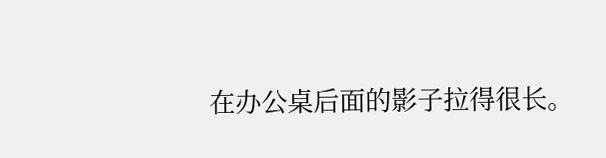在办公桌后面的影子拉得很长。